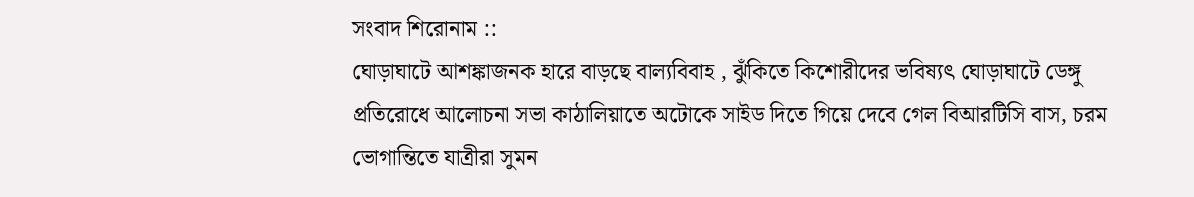সংবাদ শিরোনাম ::
ঘোড়াঘাটে আশঙ্কাজনক হারে বাড়ছে বাল্যবিবাহ , ঝুঁকিতে কিশোরীদের ভবিষ্যৎ ঘোড়াঘাটে ডেঙ্গু প্রতিরোধে আলোচনা সভা কাঠালিয়াতে অটোকে সাইড দিতে গিয়ে দেবে গেল বিআরটিসি বাস, চরম ভোগান্তিতে যাত্রীরা সুমন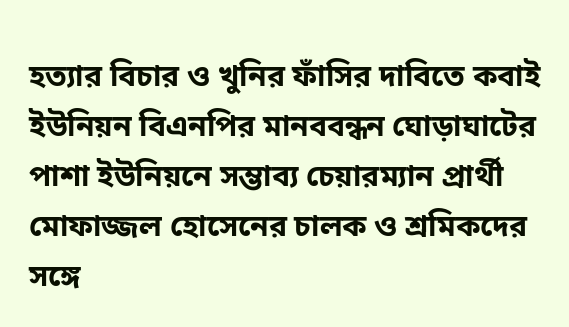হত্যার বিচার ও খুনির ফাঁসির দাবিতে কবাই ইউনিয়ন বিএনপির মানববন্ধন ঘোড়াঘাটের পাশা ইউনিয়নে সম্ভাব্য চেয়ারম্যান প্রার্থী মোফাজ্জল হোসেনের চালক ও শ্রমিকদের সঙ্গে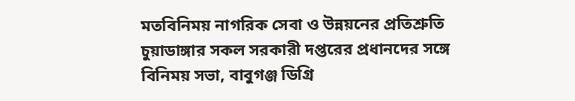মতবিনিময় নাগরিক সেবা ও উন্নয়নের প্রতিশ্রুতি চুয়াডাঙ্গার সকল সরকারী দপ্তরের প্রধানদের সঙ্গে বিনিময় সভা, বাবুগঞ্জ ডিগ্রি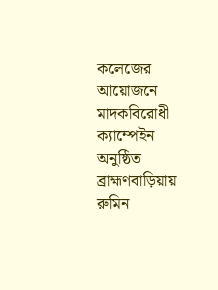কলেজের আয়োজনে মাদকবিরোধী ক্যাম্পেইন অনুষ্ঠিত ব্রাহ্মণবাড়িয়ায় রুমিন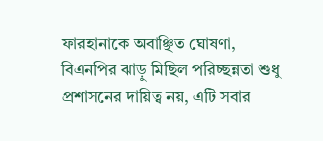ফারহানাকে অবাঞ্ছিত ঘোষণা, বিএনপির ঝাড়ু মিছিল পরিচ্ছন্নতা শুধু প্রশাসনের দায়িত্ব নয়, এটি সবার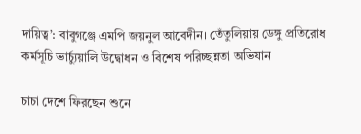দায়িত্ব’: বাবুগঞ্জে এমপি জয়নুল আবেদীন। তেঁতুলিয়ায় ডেঙ্গু প্রতিরোধ কর্মসূচি ভার্চ্যুয়ালি উদ্বোধন ও বিশেষ পরিচ্ছন্নতা অভিযান

চাচা দেশে ফিরছেন শুনে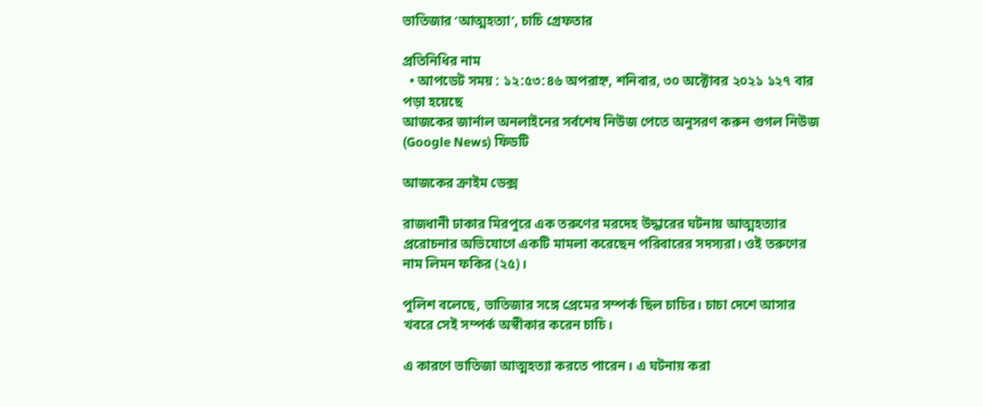ভাতিজার ‌‘আত্মহত্যা’, চাচি গ্রেফতার

প্রতিনিধির নাম
  • আপডেট সময় : ১২:৫৩:৪৬ অপরাহ্ন, শনিবার, ৩০ অক্টোবর ২০২১ ১২৭ বার পড়া হয়েছে
আজকের জার্নাল অনলাইনের সর্বশেষ নিউজ পেতে অনুসরণ করুন গুগল নিউজ (Google News) ফিডটি

আজকের ক্রাইম ডেক্স

রাজধানী ঢাকার মিরপুরে এক তরুণের মরদেহ উদ্ধারের ঘটনায় আত্মহত্যার প্ররোচনার অভিযোগে একটি মামলা করেছেন পরিবারের সদস্যরা। ওই তরুণের নাম লিমন ফকির (২৫)।

পুলিশ বলেছে, ভাতিজার সঙ্গে প্রেমের সম্পর্ক ছিল চাচির। চাচা দেশে আসার খবরে সেই সম্পর্ক অস্বীকার করেন চাচি।

এ কারণে ভাতিজা আত্মহত্যা করতে পারেন। এ ঘটনায় করা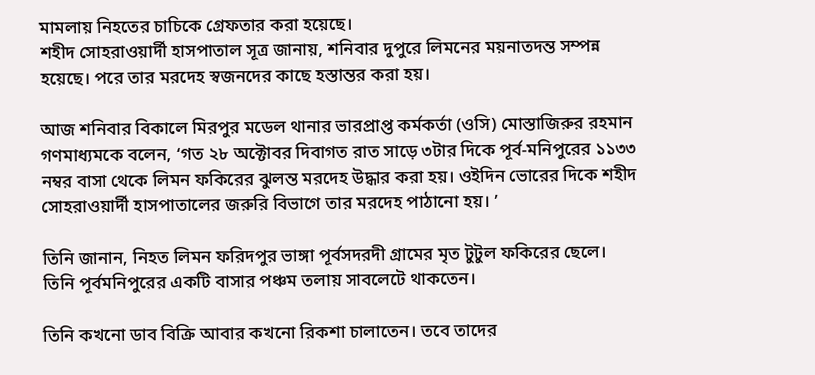মামলায় নিহতের চাচিকে গ্রেফতার করা হয়েছে।
শহীদ সোহরাওয়ার্দী হাসপাতাল সূত্র জানায়, শনিবার দুপুরে লিমনের ময়নাতদন্ত সম্পন্ন হয়েছে। পরে তার মরদেহ স্বজনদের কাছে হস্তান্তর করা হয়।

আজ শনিবার বিকালে মিরপুর মডেল থানার ভারপ্রাপ্ত কর্মকর্তা (ওসি) মোস্তাজিরুর রহমান গণমাধ্যমকে বলেন, ‘গত ২৮ অক্টোবর দিবাগত রাত সাড়ে ৩টার দিকে পূর্ব-মনিপুরের ১১৩৩ নম্বর বাসা থেকে লিমন ফকিরের ঝুলন্ত মরদেহ উদ্ধার করা হয়। ওইদিন ভোরের দিকে শহীদ সোহরাওয়ার্দী হাসপাতালের জরুরি বিভাগে তার মরদেহ পাঠানো হয়। ’

তিনি জানান, নিহত লিমন ফরিদপুর ভাঙ্গা পূর্বসদরদী গ্রামের মৃত টুটুল ফকিরের ছেলে। তিনি পূর্বমনিপুরের একটি বাসার পঞ্চম তলায় সাবলেটে থাকতেন।

তিনি কখনো ডাব বিক্রি আবার কখনো রিকশা চালাতেন। তবে তাদের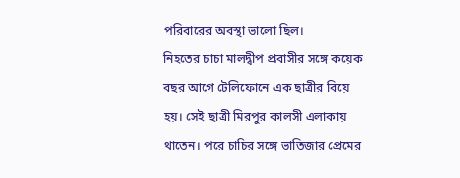পরিবারের অবস্থা ভালো ছিল।
নিহতের চাচা মালদ্বীপ প্রবাসীর সঙ্গে কয়েক বছর আগে টেলিফোনে এক ছাত্রীর বিয়ে হয়। সেই ছাত্রী মিরপুর কালসী এলাকায় থাতেন। পরে চাচির সঙ্গে ভাতিজার প্রেমের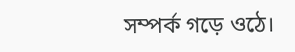সম্পর্ক গড়ে ওঠে।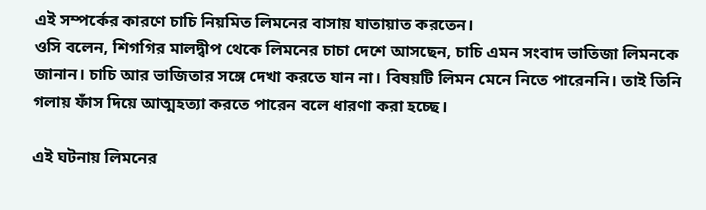এই সম্পর্কের কারণে চাচি নিয়মিত লিমনের বাসায় যাতায়াত করতেন।
ওসি বলেন, শিগগির মালদ্বীপ থেকে লিমনের চাচা দেশে আসছেন, চাচি এমন সংবাদ ভাতিজা লিমনকে জানান। চাচি আর ভাজিতার সঙ্গে দেখা করতে যান না। বিষয়টি লিমন মেনে নিতে পারেননি। তাই তিনি গলায় ফাঁস দিয়ে আত্মহত্যা করতে পারেন বলে ধারণা করা হচ্ছে।

এই ঘটনায় লিমনের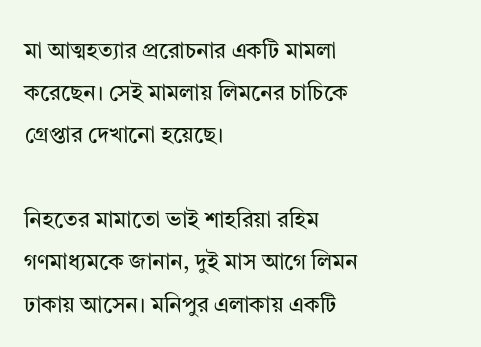মা আত্মহত্যার প্ররোচনার একটি মামলা করেছেন। সেই মামলায় লিমনের চাচিকে গ্রেপ্তার দেখানো হয়েছে।

নিহতের মামাতো ভাই শাহরিয়া রহিম গণমাধ্যমকে জানান, দুই মাস আগে লিমন ঢাকায় আসেন। মনিপুর এলাকায় একটি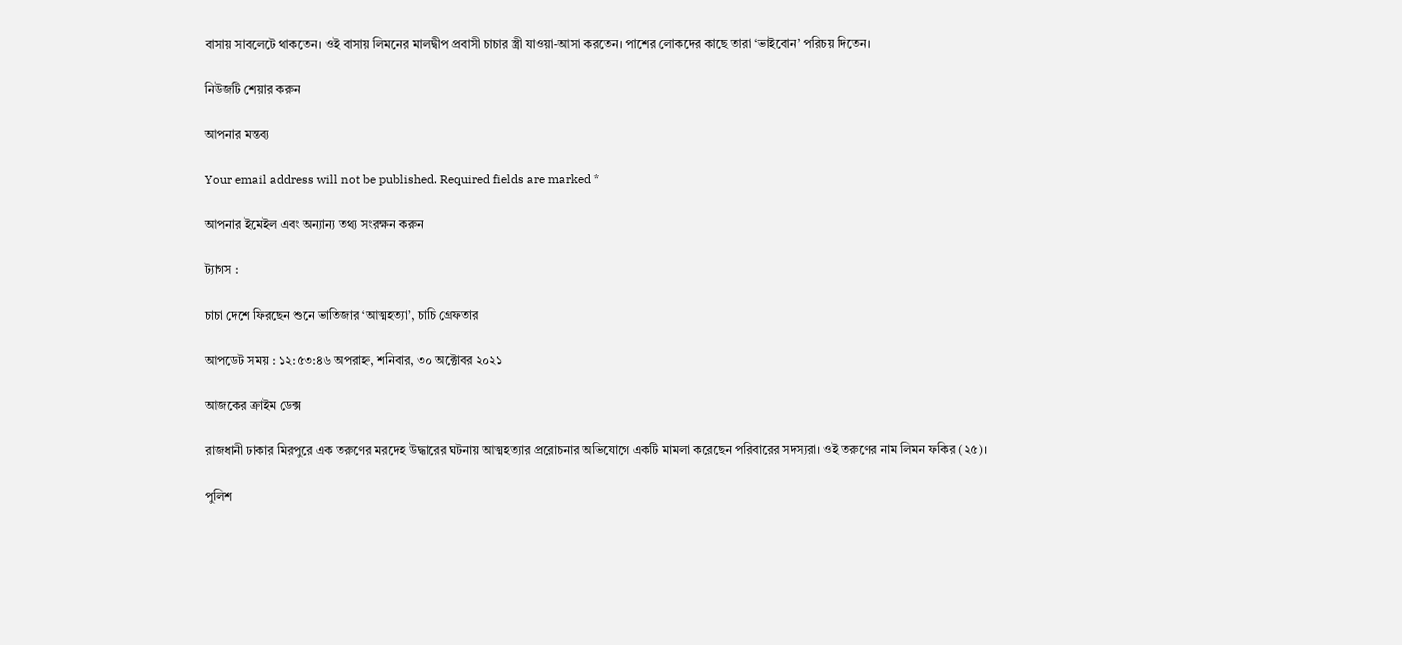বাসায় সাবলেটে থাকতেন। ওই বাসায় লিমনের মালদ্বীপ প্রবাসী চাচার স্ত্রী যাওয়া-আসা করতেন। পাশের লোকদের কাছে তারা ‘ভাইবোন’ পরিচয় দিতেন।

নিউজটি শেয়ার করুন

আপনার মন্তব্য

Your email address will not be published. Required fields are marked *

আপনার ইমেইল এবং অন্যান্য তথ্য সংরক্ষন করুন

ট্যাগস :

চাচা দেশে ফিরছেন শুনে ভাতিজার ‌‘আত্মহত্যা’, চাচি গ্রেফতার

আপডেট সময় : ১২:৫৩:৪৬ অপরাহ্ন, শনিবার, ৩০ অক্টোবর ২০২১

আজকের ক্রাইম ডেক্স

রাজধানী ঢাকার মিরপুরে এক তরুণের মরদেহ উদ্ধারের ঘটনায় আত্মহত্যার প্ররোচনার অভিযোগে একটি মামলা করেছেন পরিবারের সদস্যরা। ওই তরুণের নাম লিমন ফকির (২৫)।

পুলিশ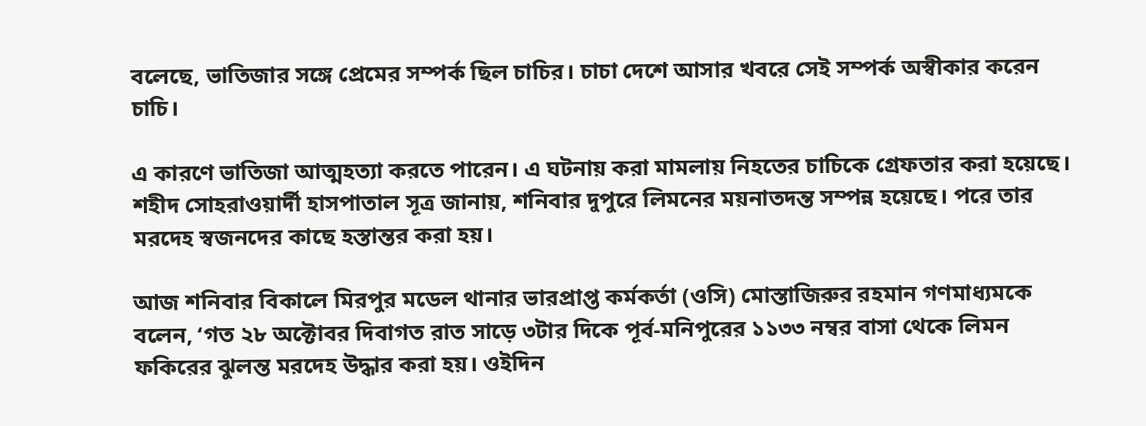বলেছে, ভাতিজার সঙ্গে প্রেমের সম্পর্ক ছিল চাচির। চাচা দেশে আসার খবরে সেই সম্পর্ক অস্বীকার করেন চাচি।

এ কারণে ভাতিজা আত্মহত্যা করতে পারেন। এ ঘটনায় করা মামলায় নিহতের চাচিকে গ্রেফতার করা হয়েছে।
শহীদ সোহরাওয়ার্দী হাসপাতাল সূত্র জানায়, শনিবার দুপুরে লিমনের ময়নাতদন্ত সম্পন্ন হয়েছে। পরে তার মরদেহ স্বজনদের কাছে হস্তান্তর করা হয়।

আজ শনিবার বিকালে মিরপুর মডেল থানার ভারপ্রাপ্ত কর্মকর্তা (ওসি) মোস্তাজিরুর রহমান গণমাধ্যমকে বলেন, ‘গত ২৮ অক্টোবর দিবাগত রাত সাড়ে ৩টার দিকে পূর্ব-মনিপুরের ১১৩৩ নম্বর বাসা থেকে লিমন ফকিরের ঝুলন্ত মরদেহ উদ্ধার করা হয়। ওইদিন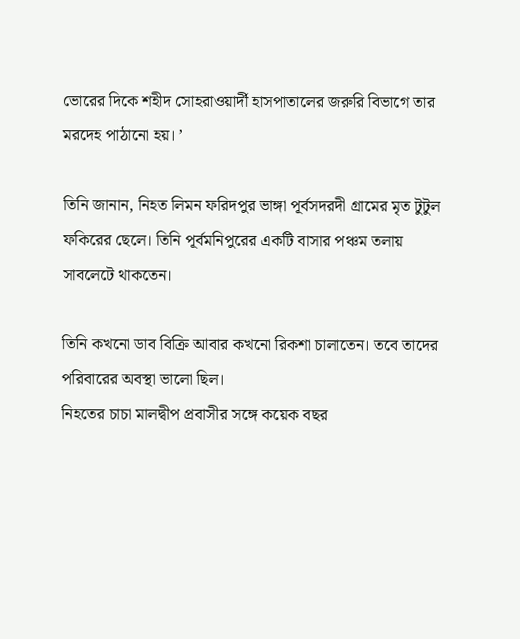ভোরের দিকে শহীদ সোহরাওয়ার্দী হাসপাতালের জরুরি বিভাগে তার মরদেহ পাঠানো হয়। ’

তিনি জানান, নিহত লিমন ফরিদপুর ভাঙ্গা পূর্বসদরদী গ্রামের মৃত টুটুল ফকিরের ছেলে। তিনি পূর্বমনিপুরের একটি বাসার পঞ্চম তলায় সাবলেটে থাকতেন।

তিনি কখনো ডাব বিক্রি আবার কখনো রিকশা চালাতেন। তবে তাদের পরিবারের অবস্থা ভালো ছিল।
নিহতের চাচা মালদ্বীপ প্রবাসীর সঙ্গে কয়েক বছর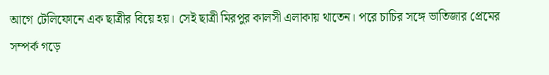আগে টেলিফোনে এক ছাত্রীর বিয়ে হয়। সেই ছাত্রী মিরপুর কালসী এলাকায় থাতেন। পরে চাচির সঙ্গে ভাতিজার প্রেমের সম্পর্ক গড়ে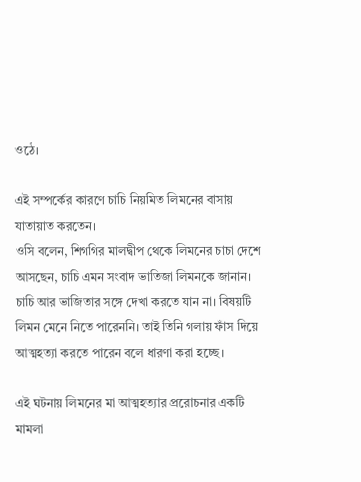ওঠে।

এই সম্পর্কের কারণে চাচি নিয়মিত লিমনের বাসায় যাতায়াত করতেন।
ওসি বলেন, শিগগির মালদ্বীপ থেকে লিমনের চাচা দেশে আসছেন, চাচি এমন সংবাদ ভাতিজা লিমনকে জানান। চাচি আর ভাজিতার সঙ্গে দেখা করতে যান না। বিষয়টি লিমন মেনে নিতে পারেননি। তাই তিনি গলায় ফাঁস দিয়ে আত্মহত্যা করতে পারেন বলে ধারণা করা হচ্ছে।

এই ঘটনায় লিমনের মা আত্মহত্যার প্ররোচনার একটি মামলা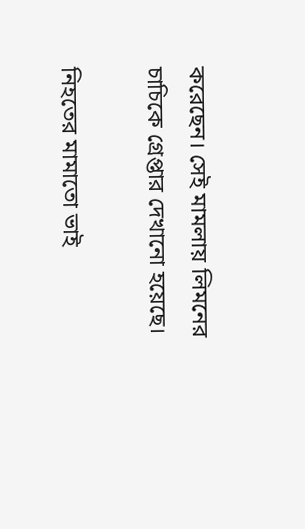করেছেন। সেই মামলায় লিমনের চাচিকে গ্রেপ্তার দেখানো হয়েছে।

নিহতের মামাতো ভাই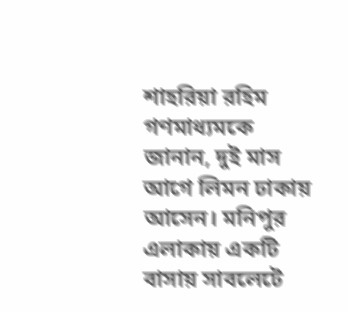শাহরিয়া রহিম গণমাধ্যমকে জানান, দুই মাস আগে লিমন ঢাকায় আসেন। মনিপুর এলাকায় একটি বাসায় সাবলেটে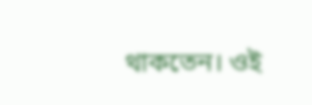থাকতেন। ওই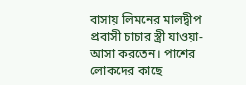বাসায় লিমনের মালদ্বীপ প্রবাসী চাচার স্ত্রী যাওয়া-আসা করতেন। পাশের লোকদের কাছে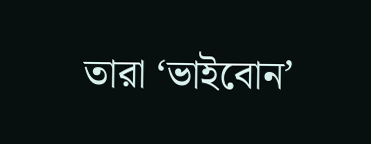তারা ‘ভাইবোন’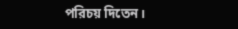পরিচয় দিতেন।